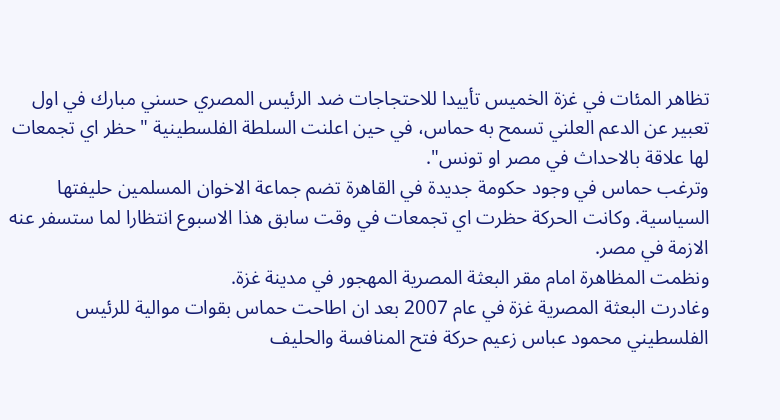تظاهر المئات في غزة الخميس تأييدا للاحتجاجات ضد الرئيس المصري حسني مبارك في اول تعبير عن الدعم العلني تسمح به حماس، في حين اعلنت السلطة الفلسطينية "حظر اي تجمعات لها علاقة بالاحداث في مصر او تونس".
وترغب حماس في وجود حكومة جديدة في القاهرة تضم جماعة الاخوان المسلمين حليفتها السياسية. وكانت الحركة حظرت اي تجمعات في وقت سابق هذا الاسبوع انتظارا لما ستسفر عنه الازمة في مصر.
ونظمت المظاهرة امام مقر البعثة المصرية المهجور في مدينة غزة.
وغادرت البعثة المصرية غزة في عام 2007 بعد ان اطاحت حماس بقوات موالية للرئيس الفلسطيني محمود عباس زعيم حركة فتح المنافسة والحليف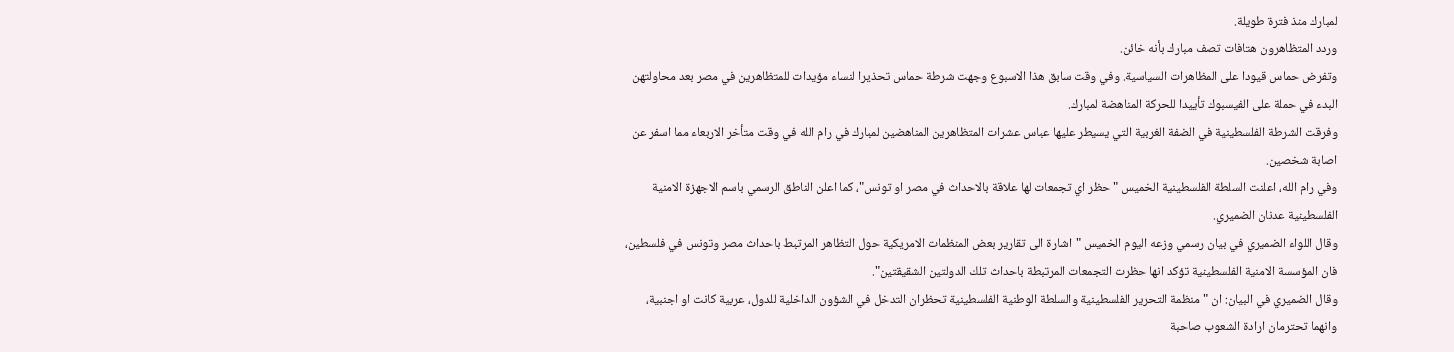لمبارك منذ فترة طويلة.
وردد المتظاهرون هتافات تصف مبارك بأنه خائن.
وتفرض حماس قيودا على المظاهرات السياسية. وفي وقت سابق هذا الاسبوع وجهت شرطة حماس تحذيرا لنساء مؤيدات للمتظاهرين في مصر بعد محاولتهن البدء في حملة على الفيسبوك تأييدا للحركة المناهضة لمبارك.
وفرقت الشرطة الفلسطينية في الضفة الغربية التي يسيطر عليها عباس عشرات المتظاهرين المناهضين لمبارك في رام الله في وقت متأخر الاربعاء مما اسفر عن اصابة شخصين.
وفي رام الله، اعلنت السلطة الفلسطينية الخميس "حظر اي تجمعات لها علاقة بالاحداث في مصر او تونس"، كما اعلن الناطق الرسمي باسم الاجهزة الامنية الفلسطينية عدنان الضميري.
وقال اللواء الضميري في بيان رسمي وزعه اليوم الخميس "اشارة الى تقارير بعض المنظمات الامريكية حول التظاهر المرتبط باحداث مصر وتونس في فلسطين، فان المؤسسة الامنية الفلسطينية تؤكد انها حظرت التجمعات المرتبطة باحداث تلك الدولتين الشقيقتين".
وقال الضميري في البيان: ان "منظمة التحرير الفلسطينية والسلطة الوطنية الفلسطينية تحظران التدخل في الشؤون الداخلية للدول، عربية كانت او اجنبية، وانهما تحترمان ارادة الشعوب صاحبة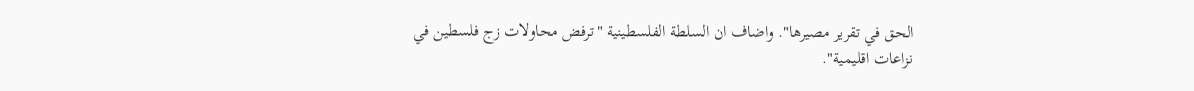الحق في تقرير مصيرها". واضاف ان السلطة الفلسطينية "ترفض محاولات زج فلسطين في نزاعات اقليمية".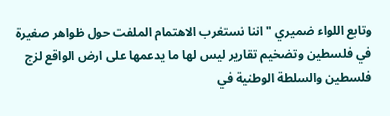وتابع اللواء ضميري "اننا نستغرب الاهتمام الملفت حول ظواهر صغيرة في فلسطين وتضخيم تقارير ليس لها ما يدعمها على ارض الواقع لزج فلسطين والسلطة الوطنية في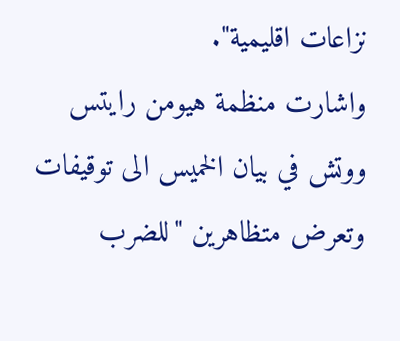نزاعات اقليمية".
واشارت منظمة هيومن رايتس ووتش في بيان الخميس الى توقيفات وتعرض متظاهرين "للضرب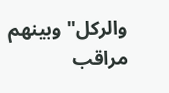والركل" وبينهم مراقب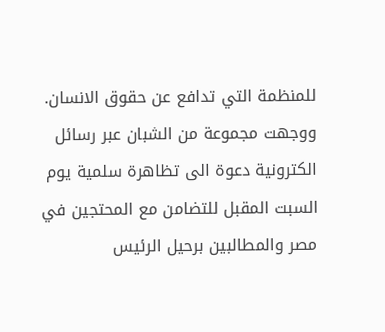للمنظمة التي تدافع عن حقوق الانسان.
ووجهت مجموعة من الشبان عبر رسائل الكترونية دعوة الى تظاهرة سلمية يوم السبت المقبل للتضامن مع المحتجين في مصر والمطالبين برحيل الرئيس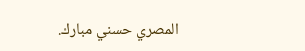المصري حسني مبارك.